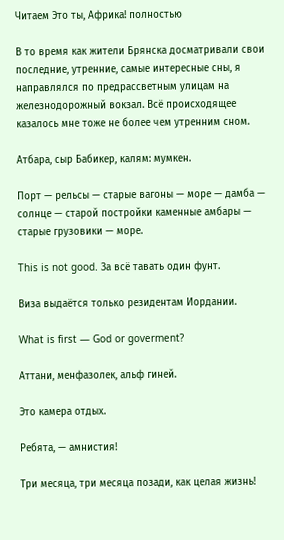Читаем Это ты, Африка! полностью

В то время как жители Брянска досматривали свои последние, утренние, самые интересные сны, я направлялся по предрассветным улицам на железнодорожный вокзал. Всё происходящее казалось мне тоже не более чем утренним сном.

Атбара, сыр Бабикер, калям: мумкен.

Порт — рельсы — старые вагоны — море — дамба — солнце — старой постройки каменные амбары — старые грузовики — море.

This is not good. За всё тавать один фунт.

Виза выдаётся только резидентам Иордании.

What is first — God or goverment?

Аттани, менфазолек, альф гиней.

Это камера отдых.

Ребята, — амнистия!

Три месяца, три месяца позади, как целая жизнь!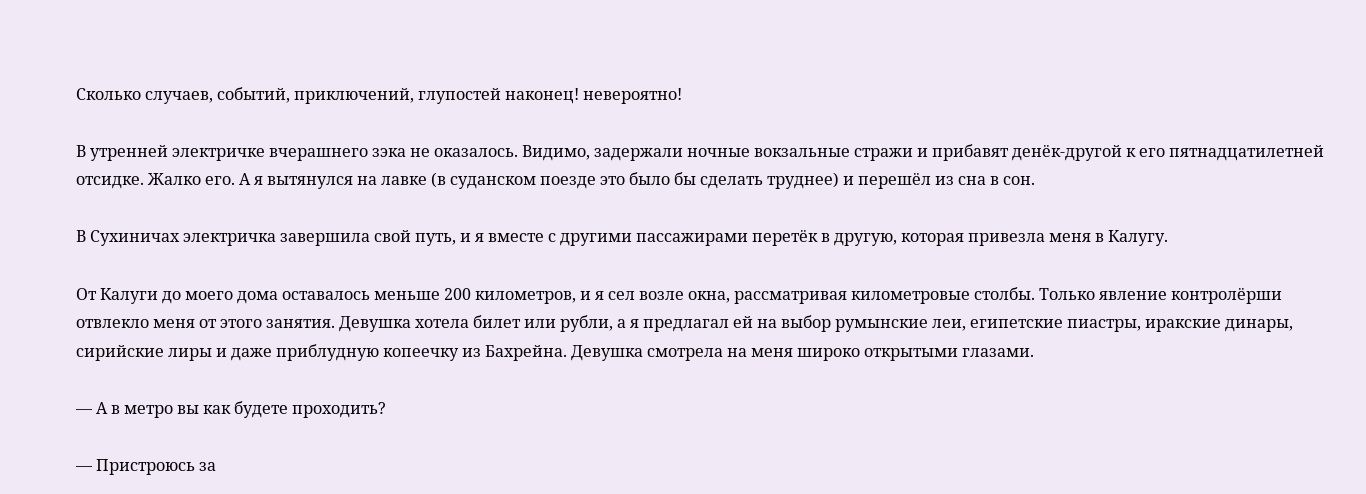Сколько случаев, событий, приключений, глупостей наконец! невероятно!

В утренней электричке вчерашнего зэка не оказалось. Видимо, задержали ночные вокзальные стражи и прибавят денёк-другой к его пятнадцатилетней отсидке. Жалко его. А я вытянулся на лавке (в суданском поезде это было бы сделать труднее) и перешёл из сна в сон.

В Сухиничах электричка завершила свой путь, и я вместе с другими пассажирами перетёк в другую, которая привезла меня в Калугу.

От Калуги до моего дома оставалось меньше 200 километров, и я сел возле окна, рассматривая километровые столбы. Только явление контролёрши отвлекло меня от этого занятия. Девушка хотела билет или рубли, а я предлагал ей на выбор румынские леи, египетские пиастры, иракские динары, сирийские лиры и даже приблудную копеечку из Бахрейна. Девушка смотрела на меня широко открытыми глазами.

— А в метро вы как будете проходить?

— Пристроюсь за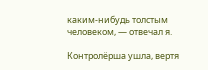каким-нибудь толстым человеком, — отвечал я.

Контролёрша ушла, вертя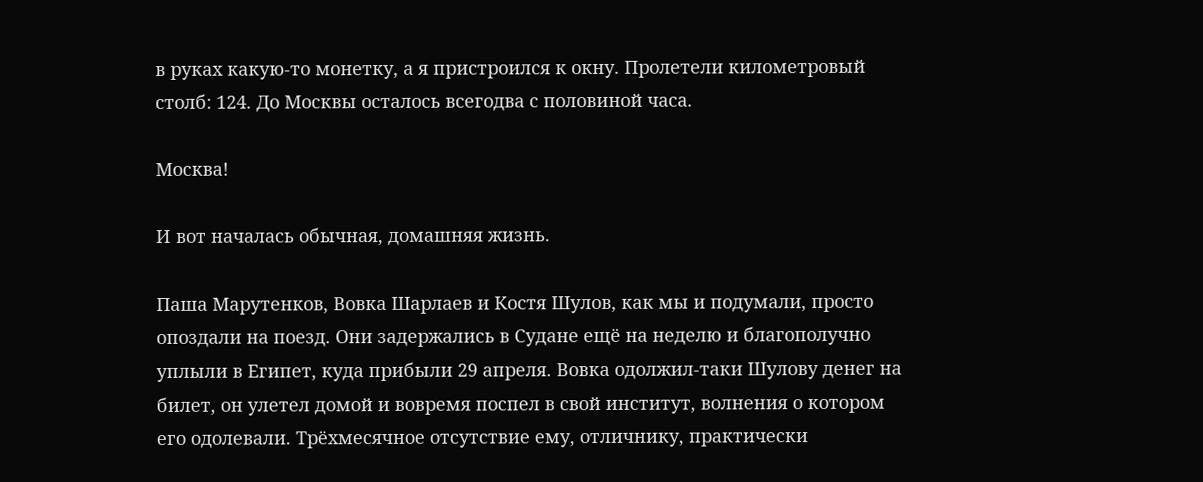в руках какую-то монетку, а я пристроился к окну. Пролетели километровый столб: 124. До Москвы осталось всегодва с половиной часа.

Москва!

И вот началась обычная, домашняя жизнь.

Паша Марутенков, Вовка Шарлаев и Костя Шулов, как мы и подумали, просто опоздали на поезд. Они задержались в Судане ещё на неделю и благополучно уплыли в Египет, куда прибыли 29 апреля. Вовка одолжил-таки Шулову денег на билет, он улетел домой и вовремя поспел в свой институт, волнения о котором его одолевали. Трёхмесячное отсутствие ему, отличнику, практически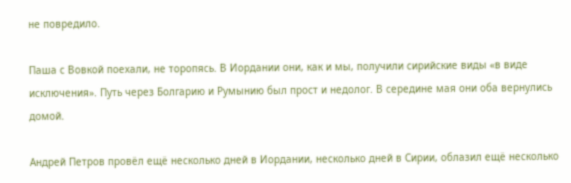не повредило.

Паша с Вовкой поехали, не торопясь. В Иордании они, как и мы, получили сирийские виды «в виде исключения». Путь через Болгарию и Румынию был прост и недолог. В середине мая они оба вернулись домой.

Андрей Петров провёл ещё несколько дней в Иордании, несколько дней в Сирии, облазил ещё несколько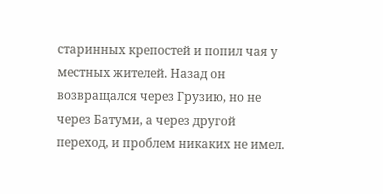старинных крепостей и попил чая у местных жителей. Назад он возвращался через Грузию, но не через Батуми, а через другой переход, и проблем никаких не имел.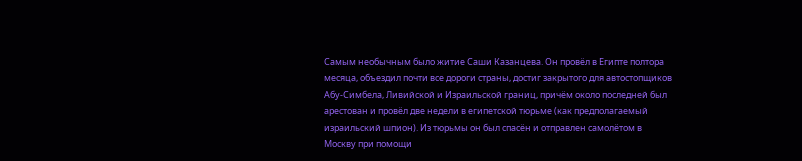Самым необычным было житие Саши Казанцева. Он провёл в Египте полтора месяца, объездил почти все дороги страны, достиг закрытого для автостопщиков Абу-Симбела, Ливийской и Израильской границ, причём около последней был арестован и провёл две недели в египетской тюрьме (как предполагаемый израильский шпион). Из тюрьмы он был спасён и отправлен самолётом в Москву при помощи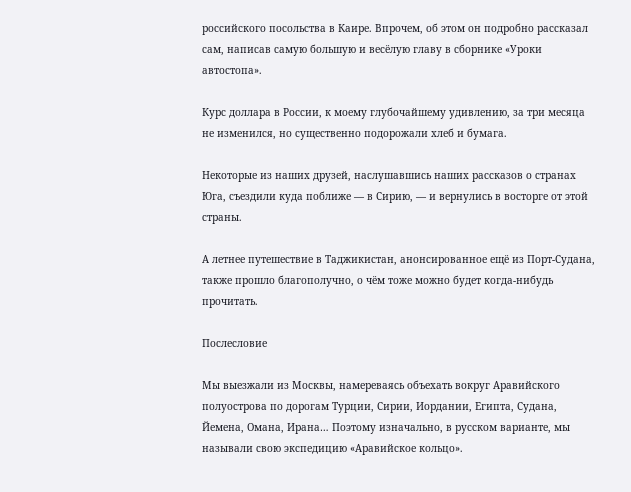российского посольства в Каире. Впрочем, об этом он подробно рассказал сам, написав самую большую и весёлую главу в сборнике «Уроки автостопа».

Курс доллара в России, к моему глубочайшему удивлению, за три месяца не изменился, но существенно подорожали хлеб и бумага.

Некоторые из наших друзей, наслушавшись наших рассказов о странах Юга, съездили куда поближе — в Сирию, — и вернулись в восторге от этой страны.

А летнее путешествие в Таджикистан, анонсированное ещё из Порт-Судана, также прошло благополучно, о чём тоже можно будет когда-нибудь прочитать.

Послесловие

Мы выезжали из Москвы, намереваясь объехать вокруг Аравийского полуострова по дорогам Турции, Сирии, Иордании, Египта, Судана, Йемена, Омана, Ирана… Поэтому изначально, в русском варианте, мы называли свою экспедицию «Аравийское кольцо».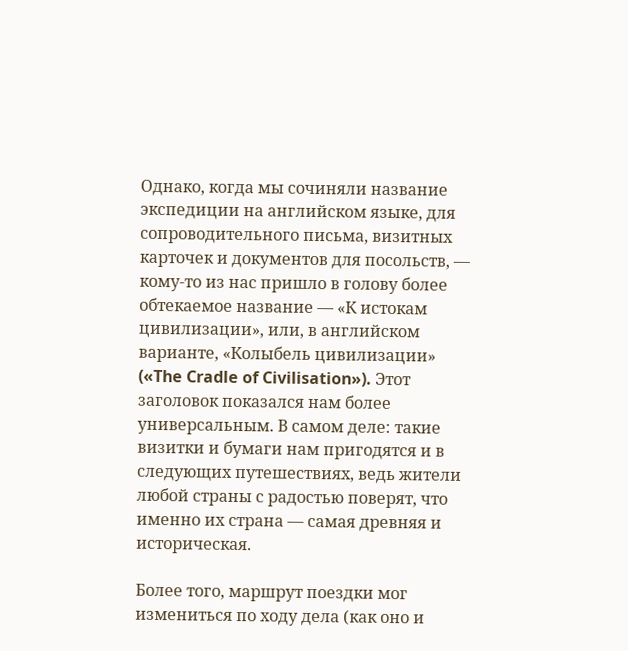Однако, когда мы сочиняли название экспедиции на английском языке, для сопроводительного письма, визитных карточек и документов для посольств, — кому-то из нас пришло в голову более обтекаемое название — «К истокам цивилизации», или, в английском варианте, «Колыбель цивилизации» («The Cradle of Civilisation»). Этот заголовок показался нам более универсальным. В самом деле: такие визитки и бумаги нам пригодятся и в следующих путешествиях, ведь жители любой страны с радостью поверят, что именно их страна — самая древняя и историческая.

Более того, маршрут поездки мог измениться по ходу дела (как оно и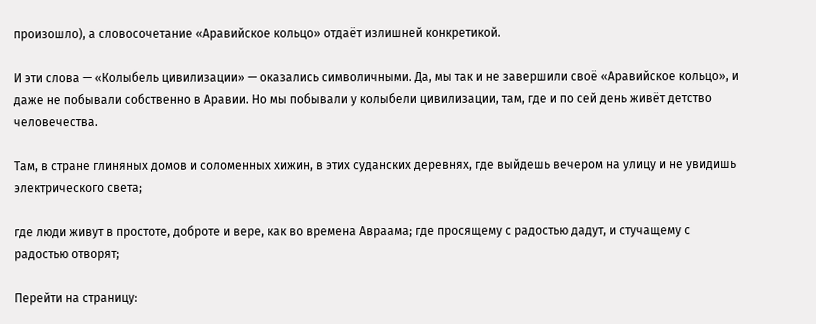произошло), а словосочетание «Аравийское кольцо» отдаёт излишней конкретикой.

И эти слова — «Колыбель цивилизации» — оказались символичными. Да, мы так и не завершили своё «Аравийское кольцо», и даже не побывали собственно в Аравии. Но мы побывали у колыбели цивилизации, там, где и по сей день живёт детство человечества.

Там, в стране глиняных домов и соломенных хижин, в этих суданских деревнях, где выйдешь вечером на улицу и не увидишь электрического света;

где люди живут в простоте, доброте и вере, как во времена Авраама; где просящему с радостью дадут, и стучащему с радостью отворят;

Перейти на страницу: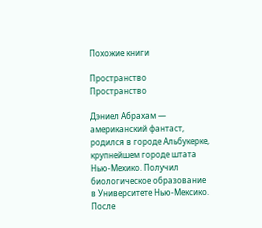Похожие книги

Пространство
Пространство

Дэниел Абрахам — американский фантаст, родился в городе Альбукерке, крупнейшем городе штата Нью-Мехико. Получил биологическое образование в Университете Нью-Мексико. После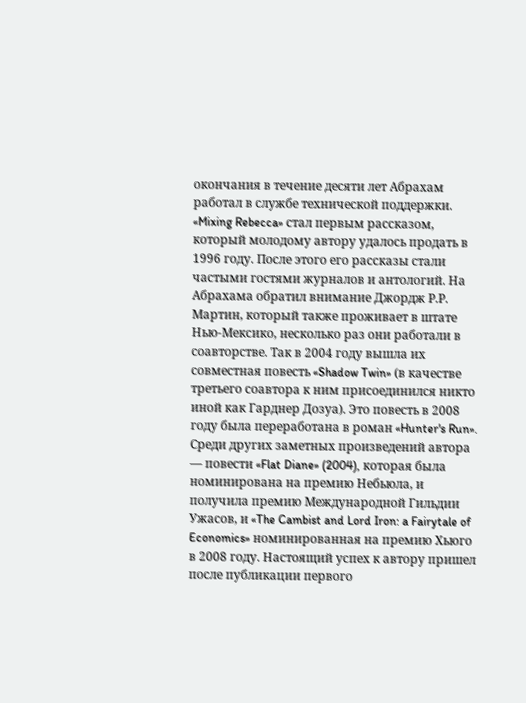окончания в течение десяти лет Абрахам работал в службе технической поддержки. «Mixing Rebecca» стал первым рассказом, который молодому автору удалось продать в 1996 году. После этого его рассказы стали частыми гостями журналов и антологий. На Абрахама обратил внимание Джордж Р.Р. Мартин, который также проживает в штате Нью-Мексико, несколько раз они работали в соавторстве. Так в 2004 году вышла их совместная повесть «Shadow Twin» (в качестве третьего соавтора к ним присоединился никто иной как Гарднер Дозуа). Это повесть в 2008 году была переработана в роман «Hunter's Run». Среди других заметных произведений автора — повести «Flat Diane» (2004), которая была номинирована на премию Небьюла, и получила премию Международной Гильдии Ужасов, и «The Cambist and Lord Iron: a Fairytale of Economics» номинированная на премию Хьюго в 2008 году. Настоящий успех к автору пришел после публикации первого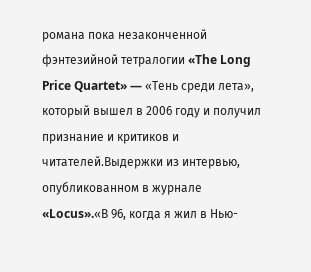романа пока незаконченной фэнтезийной тетралогии «The Long Price Quartet» — «Тень среди лета», который вышел в 2006 году и получил признание и критиков и читателей.Выдержки из интервью, опубликованном в журнале «Locus».«В 96, когда я жил в Нью-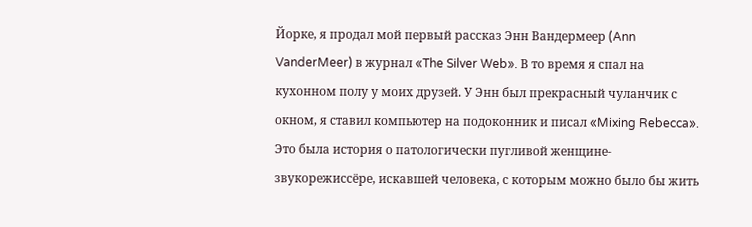Йорке, я продал мой первый рассказ Энн Вандермеер (Ann VanderMeer) в журнал «The Silver Web». В то время я спал на кухонном полу у моих друзей. У Энн был прекрасный чуланчик с окном, я ставил компьютер на подоконник и писал «Mixing Rebecca». Это была история о патологически пугливой женщине-звукорежиссёре, искавшей человека, с которым можно было бы жить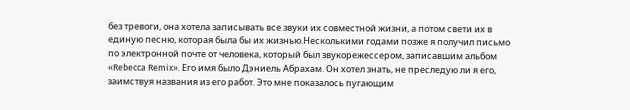без тревоги, она хотела записывать все звуки их совместной жизни, а потом свети их в единую песню, которая была бы их жизнью.Несколькими годами позже я получил письмо по электронной почте от человека, который был звукорежессером, записавшим альбом «Rebecca Remix». Его имя было Дэниель Абрахам. Он хотел знать, не преследую ли я его, заимствуя названия из его работ. Это мне показалось пугающим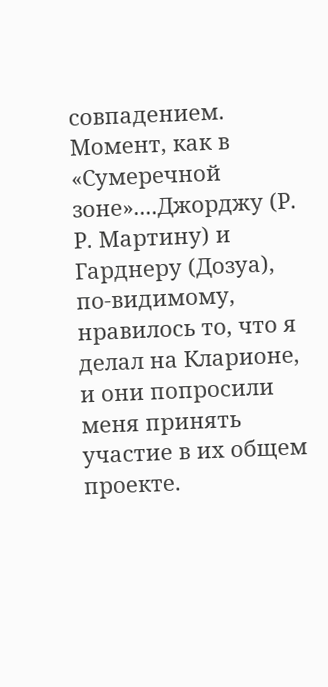совпадением. Момент, как в «Сумеречной зоне»....Джорджу (Р. Р. Мартину) и Гарднеру (Дозуа), по-видимому, нравилось то, что я делал на Кларионе, и они попросили меня принять участие в их общем проекте.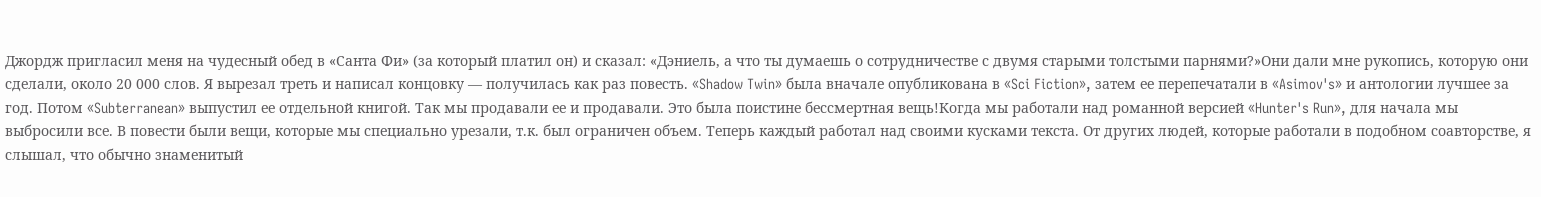Джордж пригласил меня на чудесный обед в «Санта Фи» (за который платил он) и сказал: «Дэниель, а что ты думаешь о сотрудничестве с двумя старыми толстыми парнями?»Они дали мне рукопись, которую они сделали, около 20 000 слов. Я вырезал треть и написал концовку — получилась как раз повесть. «Shadow Twin» была вначале опубликована в «Sci Fiction», затем ее перепечатали в «Asimov's» и антологии лучшее за год. Потом «Subterranean» выпустил ее отдельной книгой. Так мы продавали ее и продавали. Это была поистине бессмертная вещь!Когда мы работали над романной версией «Hunter's Run», для начала мы выбросили все. В повести были вещи, которые мы специально урезали, т.к. был ограничен объем. Теперь каждый работал над своими кусками текста. От других людей, которые работали в подобном соавторстве, я слышал, что обычно знаменитый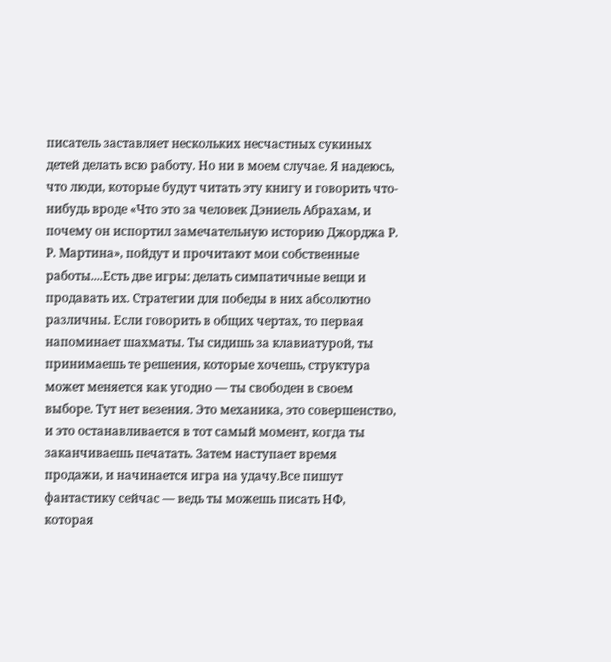писатель заставляет нескольких несчастных сукиных детей делать всю работу. Но ни в моем случае. Я надеюсь, что люди, которые будут читать эту книгу и говорить что-нибудь вроде «Что это за человек Дэниель Абрахам, и почему он испортил замечательную историю Джорджа Р. Р. Мартина», пойдут и прочитают мои собственные работы....Есть две игры: делать симпатичные вещи и продавать их. Стратегии для победы в них абсолютно различны. Если говорить в общих чертах, то первая напоминает шахматы. Ты сидишь за клавиатурой, ты принимаешь те решения, которые хочешь, структура может меняется как угодно — ты свободен в своем выборе. Тут нет везения. Это механика, это совершенство, и это останавливается в тот самый момент, когда ты заканчиваешь печатать. Затем наступает время продажи, и начинается игра на удачу.Все пишут фантастику сейчас — ведь ты можешь писать НФ, которая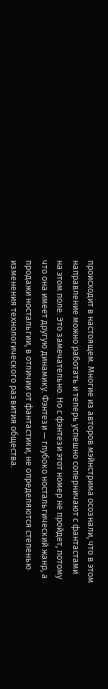происходит в настоящем. Многие из авторов мэйнстрима осознали, что в этом направление можно работать и теперь успешно соперничают с фантастами на этом поле. Это замечательно. Но с фэнтези этот номер не пройдет, потому что она имеет другую динамику. Фэнтези — глубоко ностальгический жанр, а продажи ностальгии, в отличии от фантастики, не определяются степенью изменения технологического развития общества.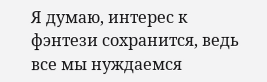Я думаю, интерес к фэнтези сохранится, ведь все мы нуждаемся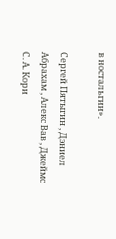в ностальгии».

Сергей Пятыгин , Дэниел Абрахам , Алекс Вав , Джеймс С. А. Кори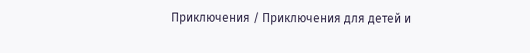Приключения / Приключения для детей и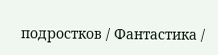подростков / Фантастика /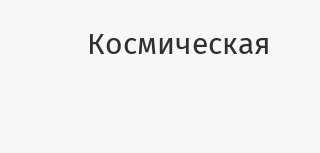Космическая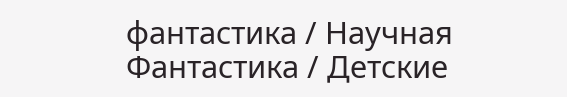фантастика / Научная Фантастика / Детские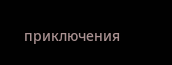приключения